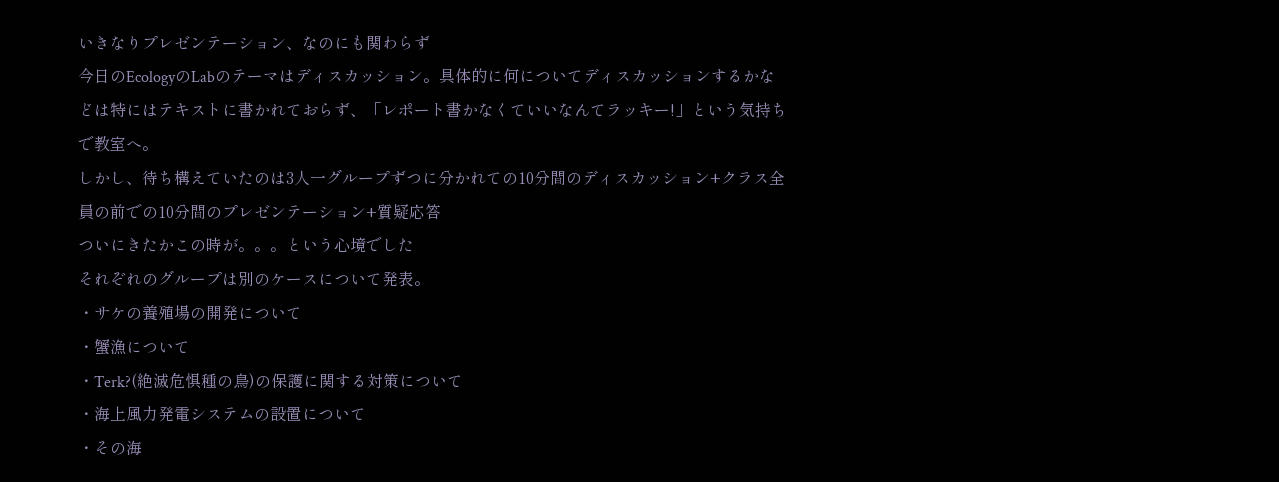いきなりプレゼンテーション、なのにも関わらず
今日のEcologyのLabのテーマはディスカッション。具体的に何についてディスカッションするかなどは特にはテキストに書かれておらず、「レポート書かなくていいなんてラッキー!」という気持ちで教室へ。
しかし、待ち構えていたのは3人一グループずつに分かれての10分間のディスカッション+クラス全員の前での10分間のプレゼンテーション+質疑応答
ついにきたかこの時が。。。という心境でした
それぞれのグループは別のケースについて発表。
・サケの養殖場の開発について
・蟹漁について
・Terk?(絶滅危惧種の鳥)の保護に関する対策について
・海上風力発電システムの設置について
・その海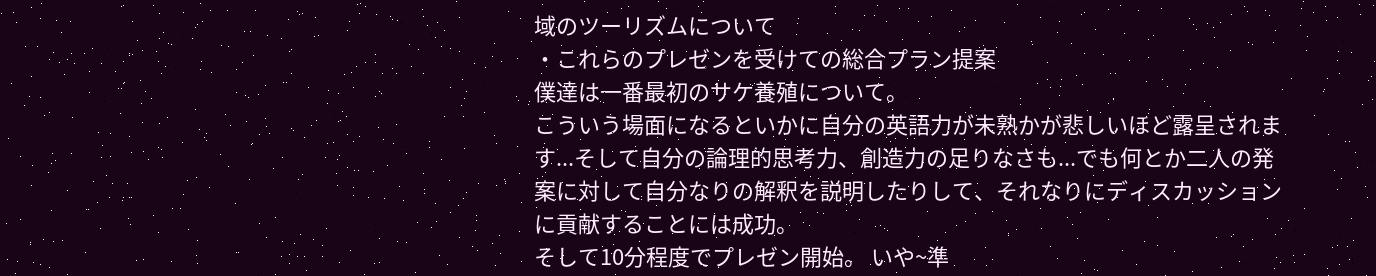域のツーリズムについて
・これらのプレゼンを受けての総合プラン提案
僕達は一番最初のサケ養殖について。
こういう場面になるといかに自分の英語力が未熟かが悲しいほど露呈されます...そして自分の論理的思考力、創造力の足りなさも...でも何とか二人の発案に対して自分なりの解釈を説明したりして、それなりにディスカッションに貢献することには成功。
そして10分程度でプレゼン開始。 いや~準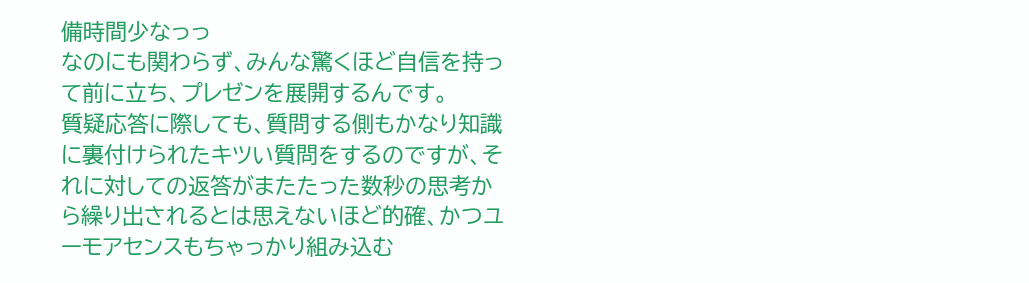備時間少なっっ
なのにも関わらず、みんな驚くほど自信を持って前に立ち、プレゼンを展開するんです。
質疑応答に際しても、質問する側もかなり知識に裏付けられたキツい質問をするのですが、それに対しての返答がまたたった数秒の思考から繰り出されるとは思えないほど的確、かつユーモアセンスもちゃっかり組み込む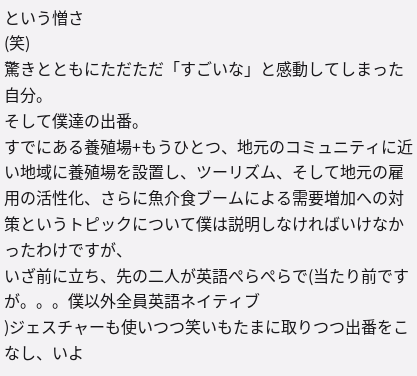という憎さ
(笑)
驚きとともにただただ「すごいな」と感動してしまった自分。
そして僕達の出番。
すでにある養殖場+もうひとつ、地元のコミュニティに近い地域に養殖場を設置し、ツーリズム、そして地元の雇用の活性化、さらに魚介食ブームによる需要増加への対策というトピックについて僕は説明しなければいけなかったわけですが、
いざ前に立ち、先の二人が英語ぺらぺらで(当たり前ですが。。。僕以外全員英語ネイティブ
)ジェスチャーも使いつつ笑いもたまに取りつつ出番をこなし、いよ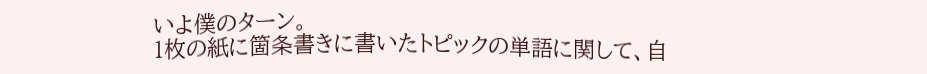いよ僕のターン。
1枚の紙に箇条書きに書いたトピックの単語に関して、自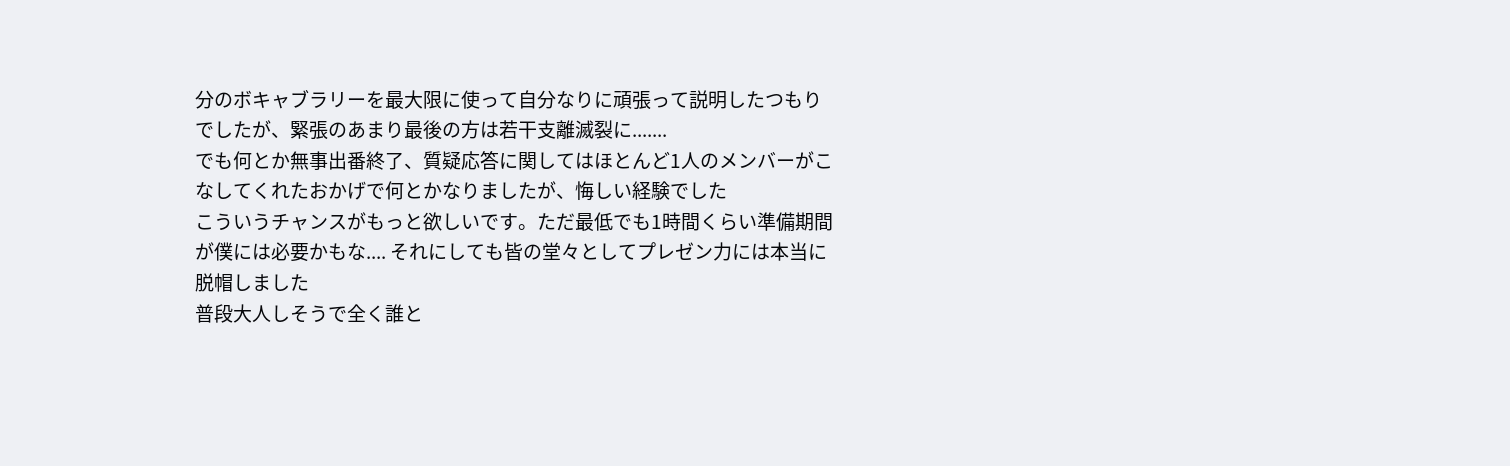分のボキャブラリーを最大限に使って自分なりに頑張って説明したつもりでしたが、緊張のあまり最後の方は若干支離滅裂に.......
でも何とか無事出番終了、質疑応答に関してはほとんど1人のメンバーがこなしてくれたおかげで何とかなりましたが、悔しい経験でした
こういうチャンスがもっと欲しいです。ただ最低でも1時間くらい準備期間が僕には必要かもな.... それにしても皆の堂々としてプレゼン力には本当に脱帽しました
普段大人しそうで全く誰と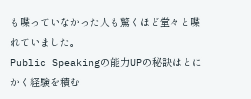も喋っていなかった人も驚くほど堂々と喋れていました。
Public Speakingの能力UPの秘訣はとにかく経験を積む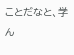ことだなと、学ん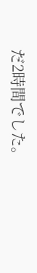だ2時間でした。